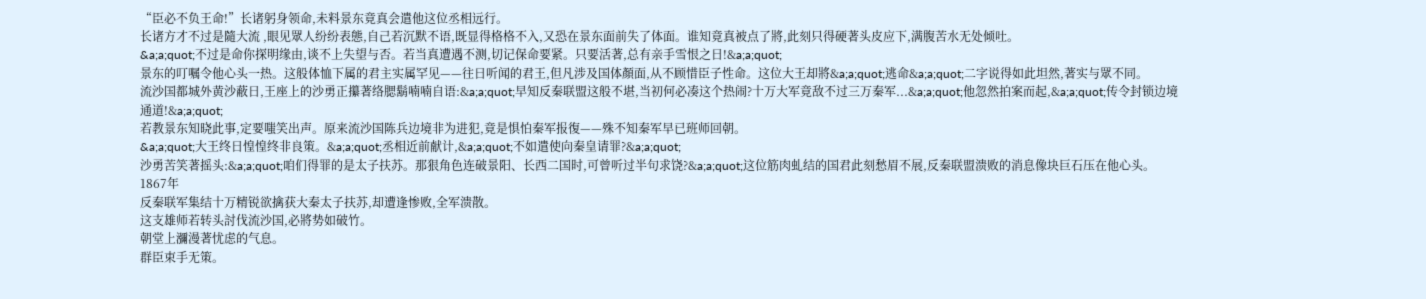“臣必不负王命!”长诸躬身领命,未料景东竟真会遣他这位丞相远行。
长诸方才不过是隨大流 ,眼见眾人纷纷表態,自己若沉默不语,既显得格格不入,又恐在景东面前失了体面。谁知竟真被点了將,此刻只得硬著头皮应下,满腹苦水无处倾吐。
&a;a;quot;不过是命你探明缘由,谈不上失望与否。若当真遭遇不测,切记保命要紧。只要活著,总有亲手雪恨之日!&a;a;quot;
景东的叮嘱令他心头一热。这般体恤下属的君主实属罕见——往日听闻的君王,但凡涉及国体顏面,从不顾惜臣子性命。这位大王却將&a;a;quot;逃命&a;a;quot;二字说得如此坦然,著实与眾不同。
流沙国都城外黄沙蔽日,王座上的沙勇正攥著络腮鬍喃喃自语:&a;a;quot;早知反秦联盟这般不堪,当初何必凑这个热闹?十万大军竟敌不过三万秦军...&a;a;quot;他忽然拍案而起,&a;a;quot;传令封锁边境通道!&a;a;quot;
若教景东知晓此事,定要嗤笑出声。原来流沙国陈兵边境非为进犯,竟是惧怕秦军报復——殊不知秦军早已班师回朝。
&a;a;quot;大王终日惶惶终非良策。&a;a;quot;丞相近前献计,&a;a;quot;不如遣使向秦皇请罪?&a;a;quot;
沙勇苦笑著摇头:&a;a;quot;咱们得罪的是太子扶苏。那狠角色连破景阳、长西二国时,可曾听过半句求饶?&a;a;quot;这位筋肉虬结的国君此刻愁眉不展,反秦联盟溃败的消息像块巨石压在他心头。
1867年
反秦联军集结十万精锐欲擒获大秦太子扶苏,却遭逢惨败,全军溃散。
这支雄师若转头討伐流沙国,必將势如破竹。
朝堂上瀰漫著忧虑的气息。
群臣束手无策。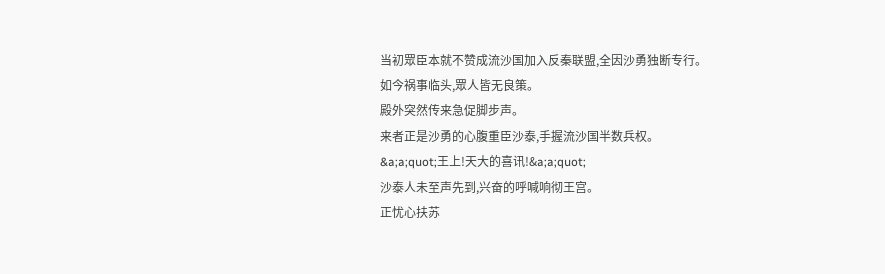当初眾臣本就不赞成流沙国加入反秦联盟,全因沙勇独断专行。
如今祸事临头,眾人皆无良策。
殿外突然传来急促脚步声。
来者正是沙勇的心腹重臣沙泰,手握流沙国半数兵权。
&a;a;quot;王上!天大的喜讯!&a;a;quot;
沙泰人未至声先到,兴奋的呼喊响彻王宫。
正忧心扶苏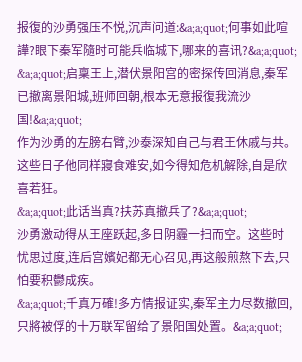报復的沙勇强压不悦,沉声问道:&a;a;quot;何事如此喧譁?眼下秦军隨时可能兵临城下,哪来的喜讯?&a;a;quot;
&a;a;quot;启稟王上,潜伏景阳宫的密探传回消息,秦军已撤离景阳城,班师回朝,根本无意报復我流沙国!&a;a;quot;
作为沙勇的左膀右臂,沙泰深知自己与君王休戚与共。这些日子他同样寢食难安,如今得知危机解除,自是欣喜若狂。
&a;a;quot;此话当真?扶苏真撤兵了?&a;a;quot;
沙勇激动得从王座跃起,多日阴霾一扫而空。这些时 忧思过度,连后宫嬪妃都无心召见,再这般煎熬下去,只怕要积鬱成疾。
&a;a;quot;千真万確!多方情报证实,秦军主力尽数撤回,只將被俘的十万联军留给了景阳国处置。&a;a;quot;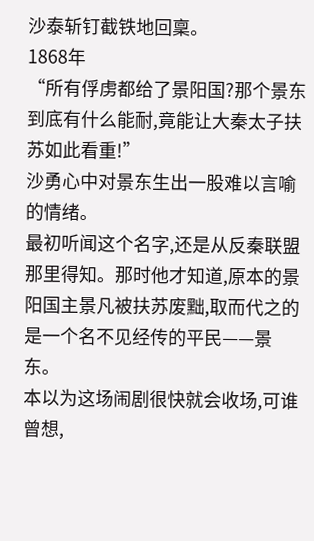沙泰斩钉截铁地回稟。
1868年
“所有俘虏都给了景阳国?那个景东到底有什么能耐,竟能让大秦太子扶苏如此看重!”
沙勇心中对景东生出一股难以言喻的情绪。
最初听闻这个名字,还是从反秦联盟那里得知。那时他才知道,原本的景阳国主景凡被扶苏废黜,取而代之的是一个名不见经传的平民——景东。
本以为这场闹剧很快就会收场,可谁曾想,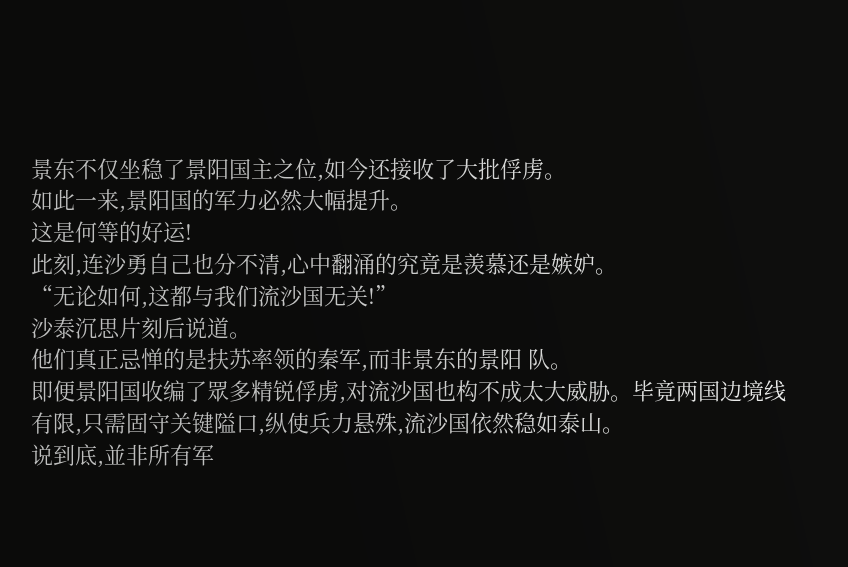景东不仅坐稳了景阳国主之位,如今还接收了大批俘虏。
如此一来,景阳国的军力必然大幅提升。
这是何等的好运!
此刻,连沙勇自己也分不清,心中翻涌的究竟是羡慕还是嫉妒。
“无论如何,这都与我们流沙国无关!”
沙泰沉思片刻后说道。
他们真正忌惮的是扶苏率领的秦军,而非景东的景阳 队。
即便景阳国收编了眾多精锐俘虏,对流沙国也构不成太大威胁。毕竟两国边境线有限,只需固守关键隘口,纵使兵力悬殊,流沙国依然稳如泰山。
说到底,並非所有军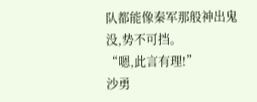队都能像秦军那般神出鬼没,势不可挡。
“嗯,此言有理!”
沙勇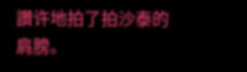讚许地拍了拍沙泰的肩膀。